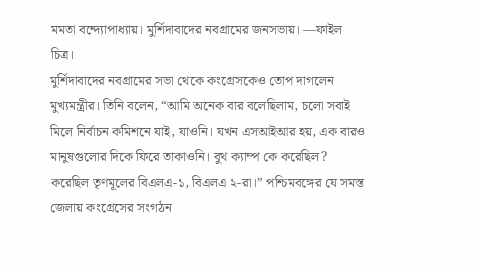মমতা বন্দ্যোপাধ্যায়। মুর্শিদাবাদের নবগ্রামের জনসভায়। —ফাইল চিত্র।
মুর্শিদাবাদের নবগ্রামের সভা থেকে কংগ্রেসকেও তোপ দাগলেন মুখ্যমন্ত্রীর। তিনি বলেন, “আমি অনেক বার বলেছিলাম, চলো সবাই মিলে নির্বাচন কমিশনে যাই, যাওনি। যখন এসআইআর হয়, এক বারও মানুষগুলোর দিকে ফিরে তাকাওনি। বুথ ক্যাম্প কে করেছিল? করেছিল তৃণমূলের বিএলএ-১, বিএলএ ২-রা।” পশ্চিমবঙ্গের যে সমস্ত জেলায় কংগ্রেসের সংগঠন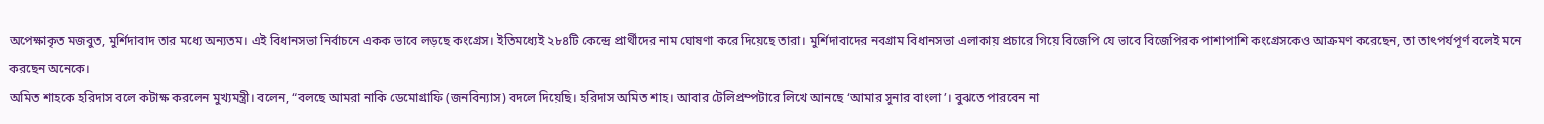অপেক্ষাকৃত মজবুত, মুর্শিদাবাদ তার মধ্যে অন্যতম। এই বিধানসভা নির্বাচনে একক ভাবে লড়ছে কংগ্রেস। ইতিমধ্যেই ২৮৪টি কেন্দ্রে প্রার্থীদের নাম ঘোষণা করে দিয়েছে তারা। মুর্শিদাবাদের নবগ্রাম বিধানসভা এলাকায় প্রচারে গিয়ে বিজেপি যে ভাবে বিজেপিরক পাশাপাশি কংগ্রেসকেও আক্রমণ করেছেন, তা তাৎপর্যপূর্ণ বলেই মনে করছেন অনেকে।
অমিত শাহকে হরিদাস বলে কটাক্ষ করলেন মুখ্যমন্ত্রী। বলেন, “বলছে আমরা নাকি ডেমোগ্রাফি (জনবিন্যাস) বদলে দিয়েছি। হরিদাস অমিত শাহ। আবার টেলিপ্রম্পটারে লিখে আনছে ‘আমার সুনার বাংলা’। বুঝতে পারবেন না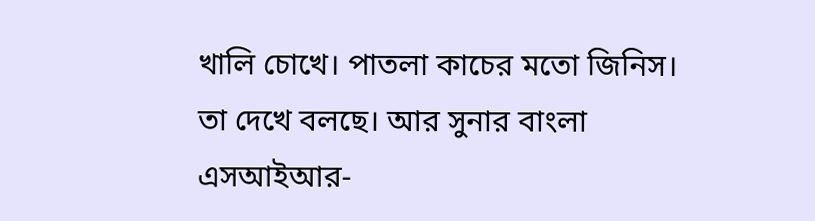খালি চোখে। পাতলা কাচের মতো জিনিস। তা দেখে বলছে। আর সুনার বাংলা এসআইআর-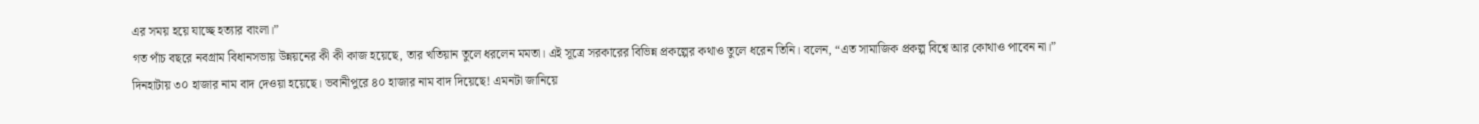এর সময় হয়ে যাচ্ছে হত্যার বাংলা।”
গত পাঁচ বছরে নবগ্রাম বিধানসভায় উন্নয়নের কী কী কাজ হয়েছে, তার খতিয়ান তুলে ধরলেন মমতা। এই সূত্রে সরকারের বিভিন্ন প্রকল্পের কথাও তুলে ধরেন তিনি। বলেন, “এত সামাজিক প্রকল্প বিশ্বে আর কোথাও পাবেন না।”
দিনহাটায় ৩০ হাজার নাম বাদ দেওয়া হয়েছে। ভবানীপুরে ৪০ হাজার নাম বাদ দিয়েছে! এমনটা জানিয়ে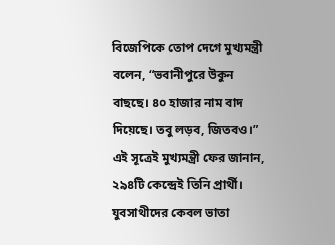বিজেপিকে তোপ দেগে মুখ্যমন্ত্রী বলেন, “ভবানীপুরে উকুন বাছছে। ৪০ হাজার নাম বাদ দিয়েছে। তবু লড়ব, জিতবও।” এই সূত্রেই মুখ্যমন্ত্রী ফের জানান, ২৯৪টি কেন্দ্রেই তিনি প্রার্থী।
যুবসাথীদের কেবল ভাতা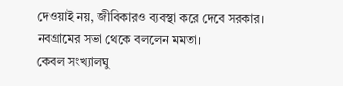দেওয়াই নয়, জীবিকারও ব্যবস্থা করে দেবে সরকার। নবগ্রামের সভা থেকে বললেন মমতা।
কেবল সংখ্যালঘু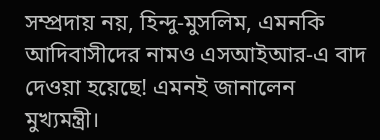সম্প্রদায় নয়, হিন্দু-মুসলিম, এমনকি আদিবাসীদের নামও এসআইআর-এ বাদ দেওয়া হয়েছে! এমনই জানালেন মুখ্যমন্ত্রী।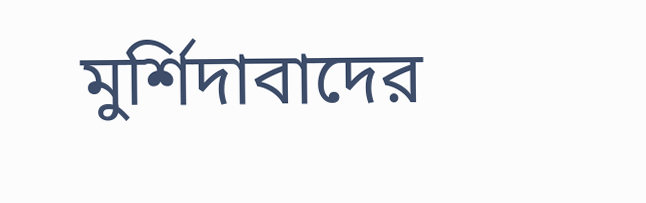মুর্শিদাবাদের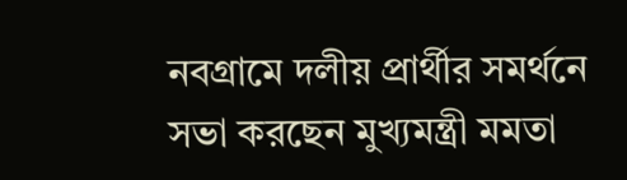নবগ্রামে দলীয় প্রার্থীর সমর্থনে সভা করছেন মুখ্যমন্ত্রী মমতা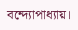বন্দ্যোপাধ্যায়।